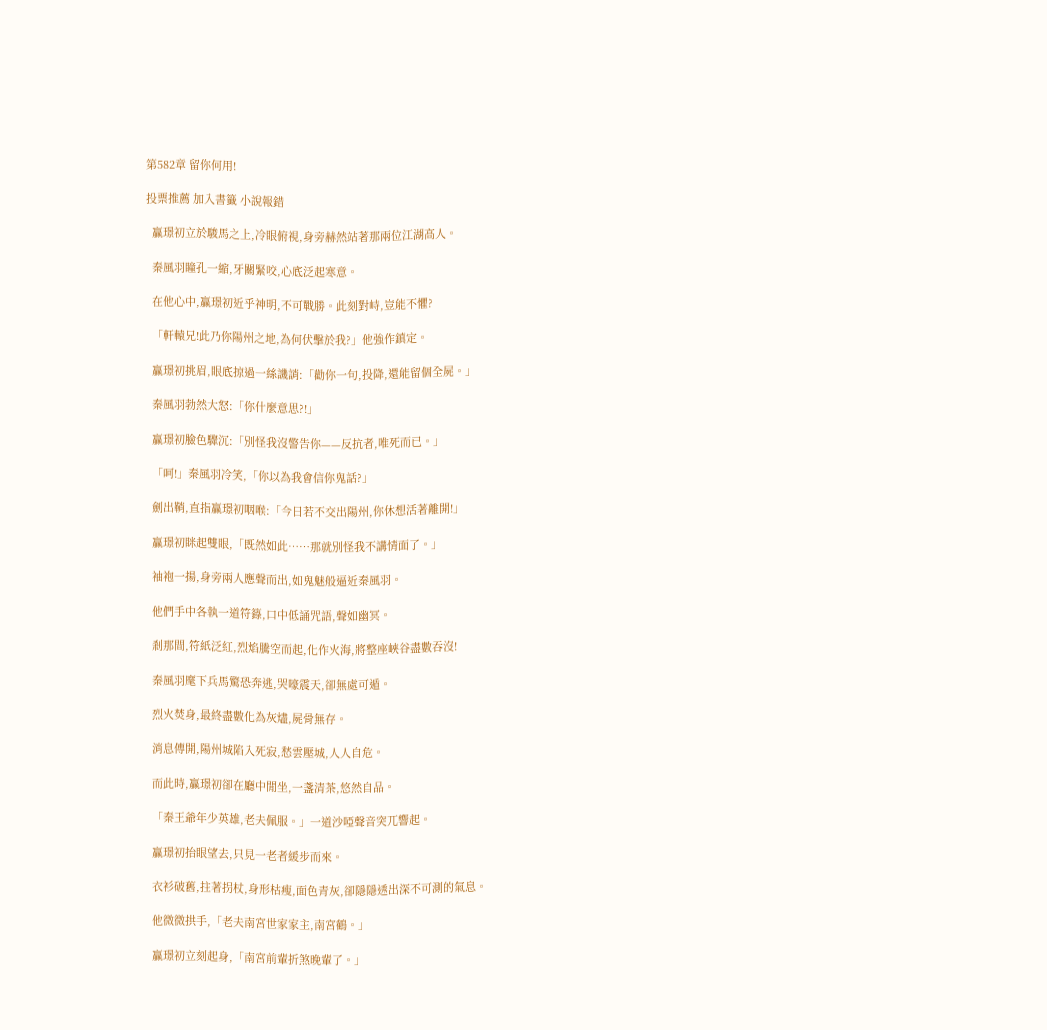第582章 留你何用!

投票推薦 加入書籤 小說報錯

  贏璟初立於駿馬之上,冷眼俯視,身旁赫然站著那兩位江湖高人。

  秦風羽瞳孔一縮,牙關緊咬,心底泛起寒意。

  在他心中,贏璟初近乎神明,不可戰勝。此刻對峙,豈能不懼?

  「軒轅兄!此乃你陽州之地,為何伏擊於我?」他強作鎮定。

  贏璟初挑眉,眼底掠過一絲譏誚:「勸你一句,投降,還能留個全屍。」

  秦風羽勃然大怒:「你什麼意思?!」

  贏璟初臉色驟沉:「別怪我沒警告你——反抗者,唯死而已。」

  「呵!」秦風羽冷笑,「你以為我會信你鬼話?」

  劍出鞘,直指贏璟初咽喉:「今日若不交出陽州,你休想活著離開!」

  贏璟初眯起雙眼,「既然如此……那就別怪我不講情面了。」

  袖袍一揚,身旁兩人應聲而出,如鬼魅般逼近秦風羽。

  他們手中各執一道符籙,口中低誦咒語,聲如幽冥。

  剎那間,符紙泛紅,烈焰騰空而起,化作火海,將整座峽谷盡數吞沒!

  秦風羽麾下兵馬驚恐奔逃,哭嚎震天,卻無處可遁。

  烈火焚身,最終盡數化為灰燼,屍骨無存。

  消息傳開,陽州城陷入死寂,愁雲壓城,人人自危。

  而此時,贏璟初卻在廳中閒坐,一盞清茶,悠然自品。

  「秦王爺年少英雄,老夫佩服。」一道沙啞聲音突兀響起。

  贏璟初抬眼望去,只見一老者緩步而來。

  衣衫破舊,拄著拐杖,身形枯瘦,面色青灰,卻隱隱透出深不可測的氣息。

  他微微拱手,「老夫南宮世家家主,南宮鶴。」

  贏璟初立刻起身,「南宮前輩折煞晚輩了。」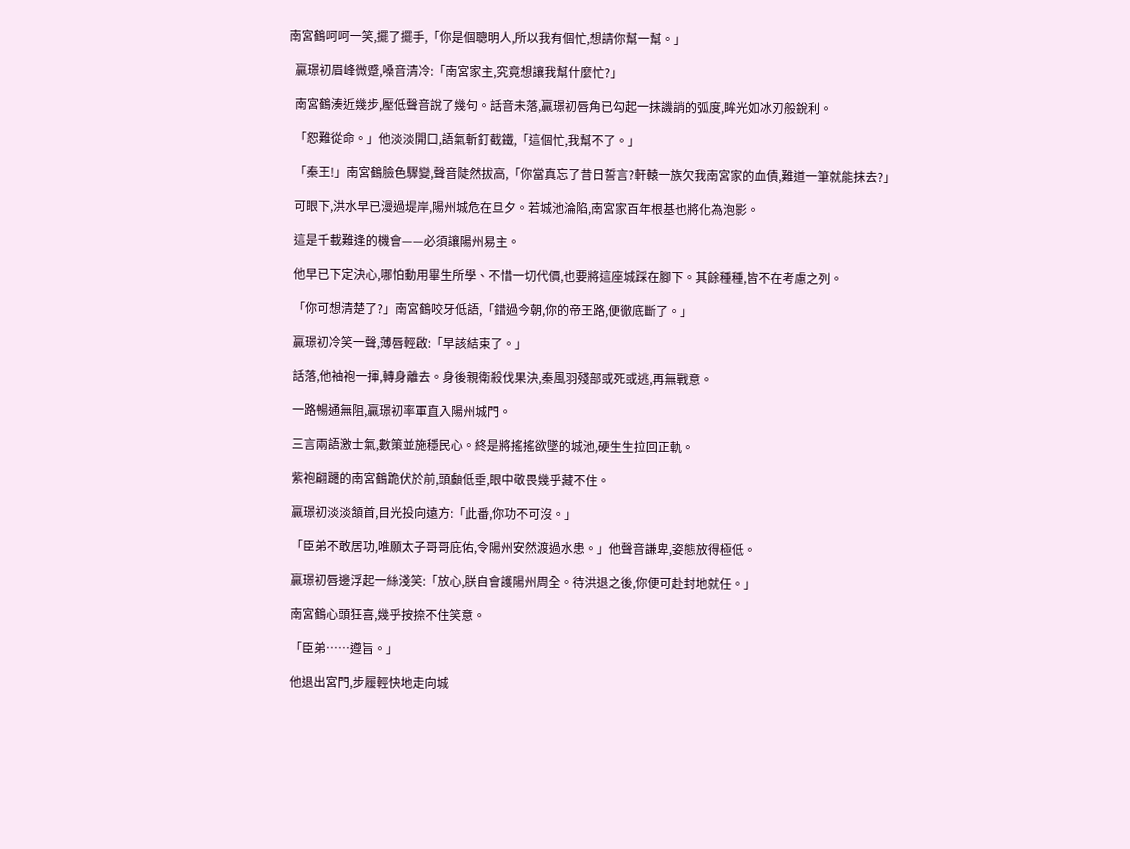南宮鶴呵呵一笑,擺了擺手,「你是個聰明人,所以我有個忙,想請你幫一幫。」

  贏璟初眉峰微蹙,嗓音清冷:「南宮家主,究竟想讓我幫什麼忙?」

  南宮鶴湊近幾步,壓低聲音說了幾句。話音未落,贏璟初唇角已勾起一抹譏誚的弧度,眸光如冰刃般銳利。

  「恕難從命。」他淡淡開口,語氣斬釘截鐵,「這個忙,我幫不了。」

  「秦王!」南宮鶴臉色驟變,聲音陡然拔高,「你當真忘了昔日誓言?軒轅一族欠我南宮家的血債,難道一筆就能抹去?」

  可眼下,洪水早已漫過堤岸,陽州城危在旦夕。若城池淪陷,南宮家百年根基也將化為泡影。

  這是千載難逢的機會——必須讓陽州易主。

  他早已下定決心,哪怕動用畢生所學、不惜一切代價,也要將這座城踩在腳下。其餘種種,皆不在考慮之列。

  「你可想清楚了?」南宮鶴咬牙低語,「錯過今朝,你的帝王路,便徹底斷了。」

  贏璟初冷笑一聲,薄唇輕啟:「早該結束了。」

  話落,他袖袍一揮,轉身離去。身後親衛殺伐果決,秦風羽殘部或死或逃,再無戰意。

  一路暢通無阻,贏璟初率軍直入陽州城門。

  三言兩語激士氣,數策並施穩民心。終是將搖搖欲墜的城池,硬生生拉回正軌。

  紫袍翩躚的南宮鶴跪伏於前,頭顱低垂,眼中敬畏幾乎藏不住。

  贏璟初淡淡頷首,目光投向遠方:「此番,你功不可沒。」

  「臣弟不敢居功,唯願太子哥哥庇佑,令陽州安然渡過水患。」他聲音謙卑,姿態放得極低。

  贏璟初唇邊浮起一絲淺笑:「放心,朕自會護陽州周全。待洪退之後,你便可赴封地就任。」

  南宮鶴心頭狂喜,幾乎按捺不住笑意。

  「臣弟……遵旨。」

  他退出宮門,步履輕快地走向城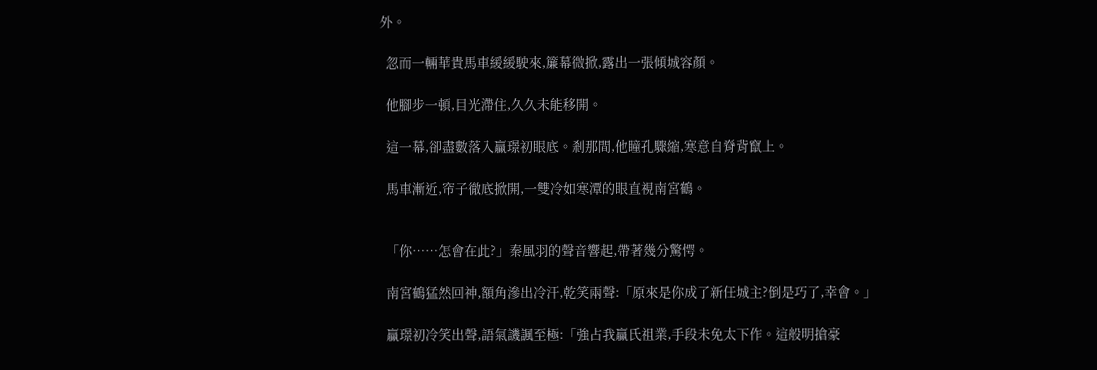外。

  忽而一輛華貴馬車緩緩駛來,簾幕微掀,露出一張傾城容顏。

  他腳步一頓,目光滯住,久久未能移開。

  這一幕,卻盡數落入贏璟初眼底。剎那間,他瞳孔驟縮,寒意自脊背竄上。

  馬車漸近,帘子徹底掀開,一雙冷如寒潭的眼直視南宮鶴。


  「你……怎會在此?」秦風羽的聲音響起,帶著幾分驚愕。

  南宮鶴猛然回神,額角滲出冷汗,乾笑兩聲:「原來是你成了新任城主?倒是巧了,幸會。」

  贏璟初冷笑出聲,語氣譏諷至極:「強占我贏氏祖業,手段未免太下作。這般明搶豪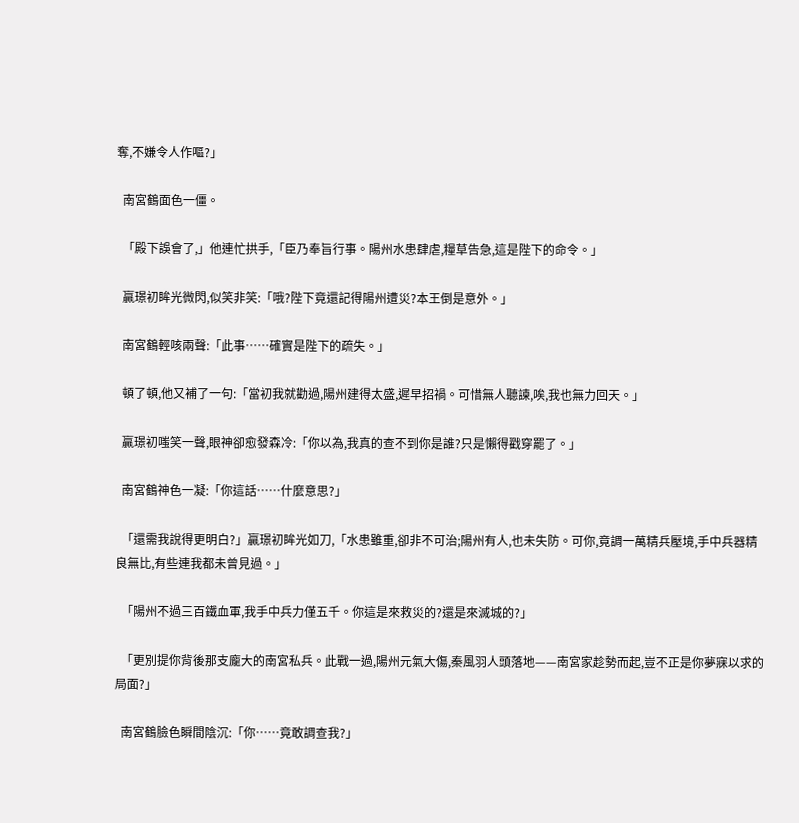奪,不嫌令人作嘔?」

  南宮鶴面色一僵。

  「殿下誤會了,」他連忙拱手,「臣乃奉旨行事。陽州水患肆虐,糧草告急,這是陛下的命令。」

  贏璟初眸光微閃,似笑非笑:「哦?陛下竟還記得陽州遭災?本王倒是意外。」

  南宮鶴輕咳兩聲:「此事……確實是陛下的疏失。」

  頓了頓,他又補了一句:「當初我就勸過,陽州建得太盛,遲早招禍。可惜無人聽諫,唉,我也無力回天。」

  贏璟初嗤笑一聲,眼神卻愈發森冷:「你以為,我真的查不到你是誰?只是懶得戳穿罷了。」

  南宮鶴神色一凝:「你這話……什麼意思?」

  「還需我說得更明白?」贏璟初眸光如刀,「水患雖重,卻非不可治;陽州有人,也未失防。可你,竟調一萬精兵壓境,手中兵器精良無比,有些連我都未曾見過。」

  「陽州不過三百鐵血軍,我手中兵力僅五千。你這是來救災的?還是來滅城的?」

  「更別提你背後那支龐大的南宮私兵。此戰一過,陽州元氣大傷,秦風羽人頭落地——南宮家趁勢而起,豈不正是你夢寐以求的局面?」

  南宮鶴臉色瞬間陰沉:「你……竟敢調查我?」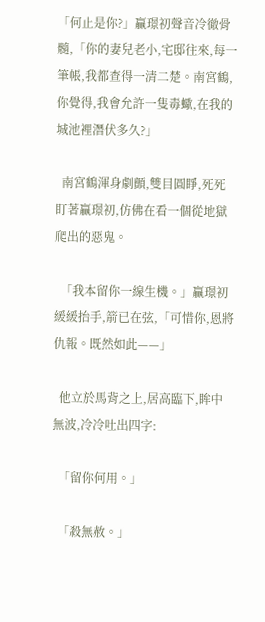「何止是你?」贏璟初聲音冷徹骨髓,「你的妻兒老小,宅邸往來,每一筆帳,我都查得一清二楚。南宮鶴,你覺得,我會允許一隻毒蠍,在我的城池裡潛伏多久?」

  南宮鶴渾身劇顫,雙目圓睜,死死盯著贏璟初,仿佛在看一個從地獄爬出的惡鬼。

  「我本留你一線生機。」贏璟初緩緩抬手,箭已在弦,「可惜你,恩將仇報。既然如此——」

  他立於馬背之上,居高臨下,眸中無波,冷冷吐出四字:

  「留你何用。」

  「殺無赦。」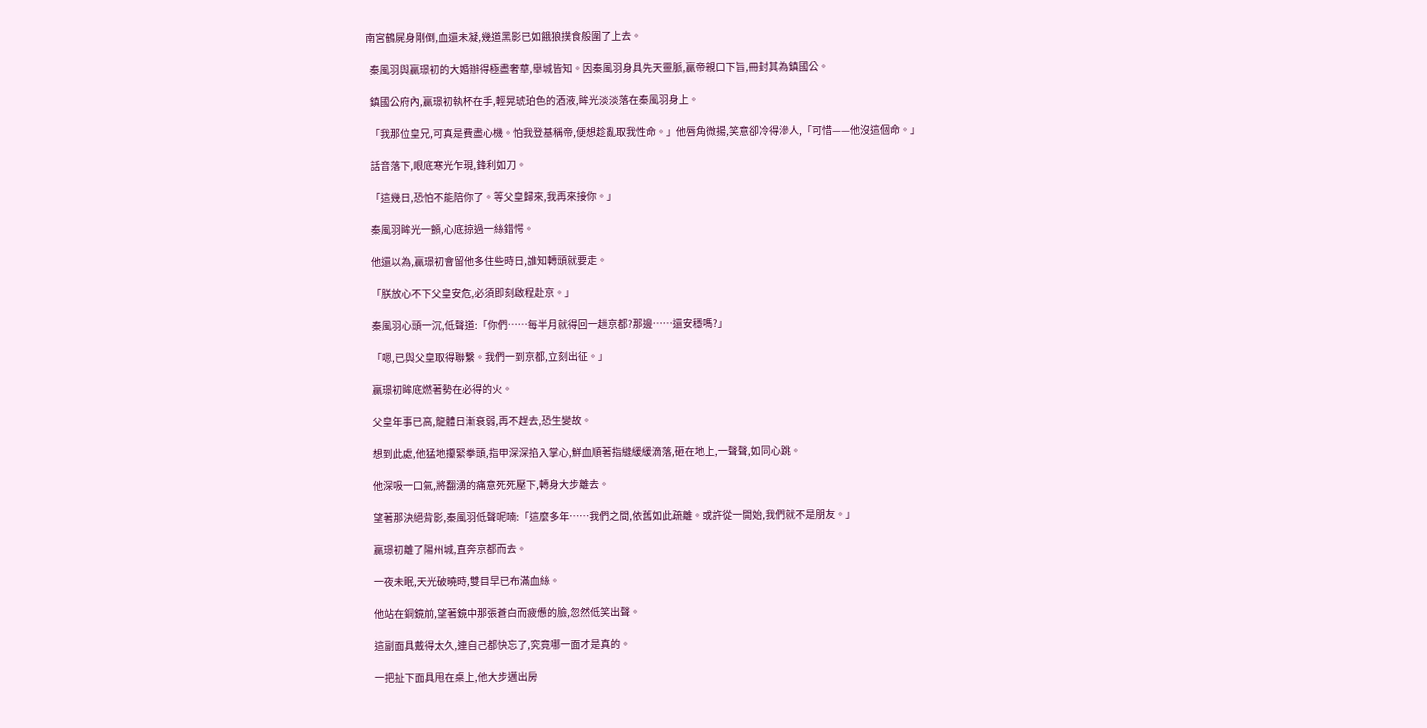南宮鶴屍身剛倒,血還未凝,幾道黑影已如餓狼撲食般圍了上去。

  秦風羽與贏璟初的大婚辦得極盡奢華,舉城皆知。因秦風羽身具先天靈脈,贏帝親口下旨,冊封其為鎮國公。

  鎮國公府內,贏璟初執杯在手,輕晃琥珀色的酒液,眸光淡淡落在秦風羽身上。

  「我那位皇兄,可真是費盡心機。怕我登基稱帝,便想趁亂取我性命。」他唇角微揚,笑意卻冷得滲人,「可惜——他沒這個命。」

  話音落下,眼底寒光乍現,鋒利如刀。

  「這幾日,恐怕不能陪你了。等父皇歸來,我再來接你。」

  秦風羽眸光一顫,心底掠過一絲錯愕。

  他還以為,贏璟初會留他多住些時日,誰知轉頭就要走。

  「朕放心不下父皇安危,必須即刻啟程赴京。」

  秦風羽心頭一沉,低聲道:「你們……每半月就得回一趟京都?那邊……還安穩嗎?」

  「嗯,已與父皇取得聯繫。我們一到京都,立刻出征。」

  贏璟初眸底燃著勢在必得的火。

  父皇年事已高,龍體日漸衰弱,再不趕去,恐生變故。

  想到此處,他猛地攥緊拳頭,指甲深深掐入掌心,鮮血順著指縫緩緩滴落,砸在地上,一聲聲,如同心跳。

  他深吸一口氣,將翻湧的痛意死死壓下,轉身大步離去。

  望著那決絕背影,秦風羽低聲呢喃:「這麼多年……我們之間,依舊如此疏離。或許從一開始,我們就不是朋友。」

  贏璟初離了陽州城,直奔京都而去。

  一夜未眠,天光破曉時,雙目早已布滿血絲。

  他站在銅鏡前,望著鏡中那張蒼白而疲憊的臉,忽然低笑出聲。

  這副面具戴得太久,連自己都快忘了,究竟哪一面才是真的。

  一把扯下面具甩在桌上,他大步邁出房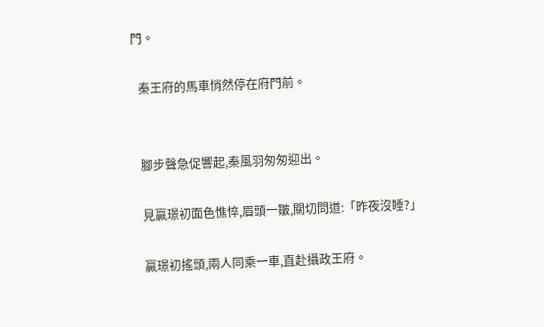門。

  秦王府的馬車悄然停在府門前。


  腳步聲急促響起,秦風羽匆匆迎出。

  見贏璟初面色憔悴,眉頭一皺,關切問道:「昨夜沒睡?」

  贏璟初搖頭,兩人同乘一車,直赴攝政王府。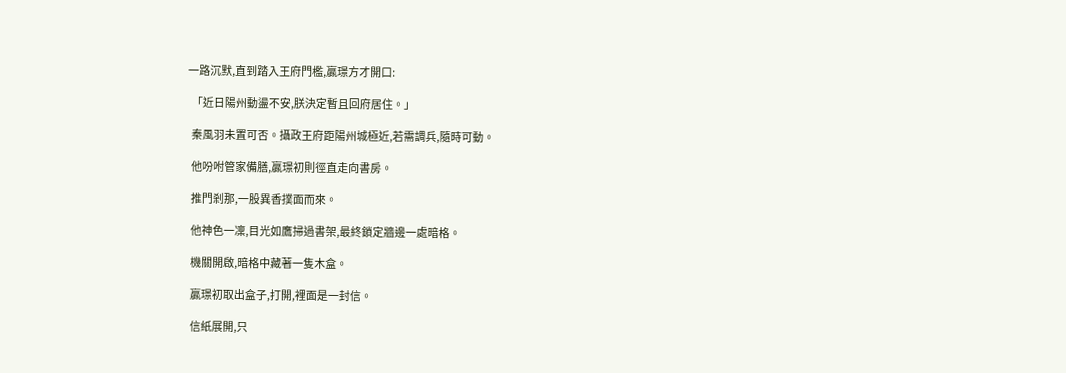一路沉默,直到踏入王府門檻,贏璟方才開口:

  「近日陽州動盪不安,朕決定暫且回府居住。」

  秦風羽未置可否。攝政王府距陽州城極近,若需調兵,隨時可動。

  他吩咐管家備膳,贏璟初則徑直走向書房。

  推門剎那,一股異香撲面而來。

  他神色一凜,目光如鷹掃過書架,最終鎖定牆邊一處暗格。

  機關開啟,暗格中藏著一隻木盒。

  贏璟初取出盒子,打開,裡面是一封信。

  信紙展開,只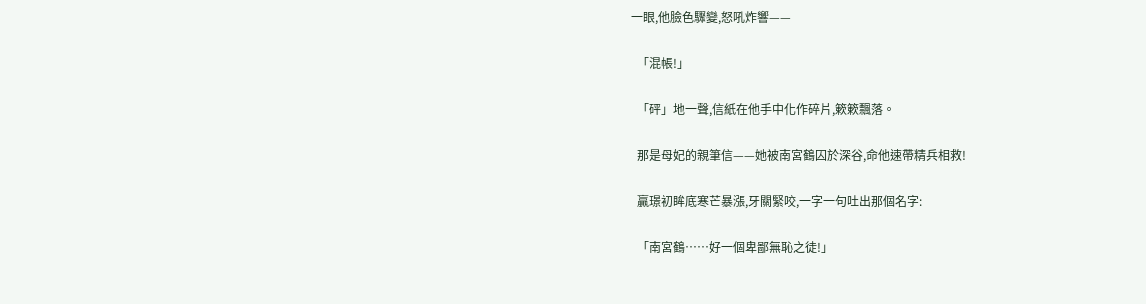一眼,他臉色驟變,怒吼炸響——

  「混帳!」

  「砰」地一聲,信紙在他手中化作碎片,簌簌飄落。

  那是母妃的親筆信——她被南宮鶴囚於深谷,命他速帶精兵相救!

  贏璟初眸底寒芒暴漲,牙關緊咬,一字一句吐出那個名字:

  「南宮鶴……好一個卑鄙無恥之徒!」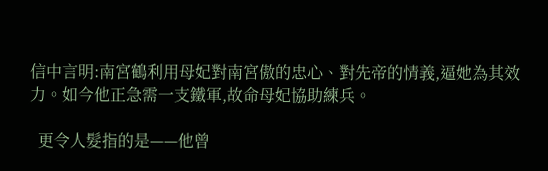信中言明:南宮鶴利用母妃對南宮傲的忠心、對先帝的情義,逼她為其效力。如今他正急需一支鐵軍,故命母妃協助練兵。

  更令人髮指的是——他曾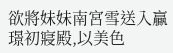欲將妹妹南宮雪送入贏璟初寢殿,以美色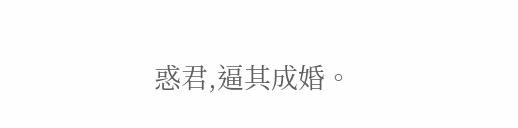惑君,逼其成婚。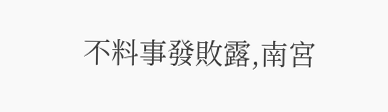不料事發敗露,南宮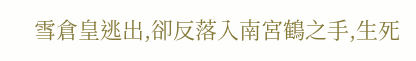雪倉皇逃出,卻反落入南宮鶴之手,生死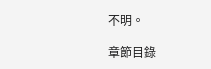不明。

章節目錄